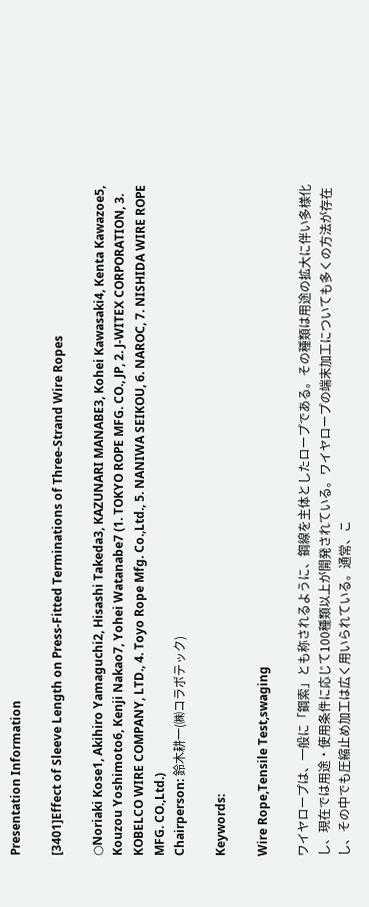Presentation Information

[3401]Effect of Sleeve Length on Press-Fitted Terminations of Three-Strand Wire Ropes

○Noriaki Kose1, Akihiro Yamaguchi2, Hisashi Takeda3, KAZUNARI MANABE3, Kohei Kawasaki4, Kenta Kawazoe5, Kouzou Yoshimoto6, Kenji Nakao7, Yohei Watanabe7 (1. TOKYO ROPE MFG. CO., JP, 2. J-WITEX CORPORATION, 3. KOBELCO WIRE COMPANY, LTD., 4. Toyo Rope Mfg. Co.,Ltd., 5. NANIWA SEIKOU, 6. NAROC, 7. NISHIDA WIRE ROPE MFG. CO.,Ltd.)
Chairperson: 鈴木耕一(㈱コラボテック)

Keywords:

Wire Rope,Tensile Test,swaging

ワイヤロープは、一般に「鋼索」とも称されるように、鋼線を主体としたロープである。その種類は用途の拡大に伴い多様化し、現在では用途・使用条件に応じて100種類以上が開発されている。ワイヤロープの端末加工についても多くの方法が存在し、その中でも圧縮止め加工は広く用いられている。通常、こ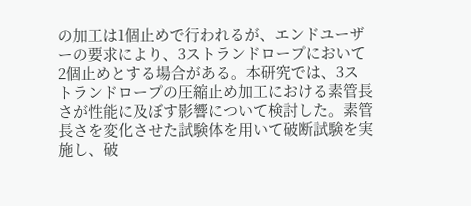の加工は1個止めで行われるが、エンドユーザーの要求により、3ストランドロープにおいて2個止めとする場合がある。本研究では、3ストランドロープの圧縮止め加工における素管長さが性能に及ぼす影響について検討した。素管長さを変化させた試験体を用いて破断試験を実施し、破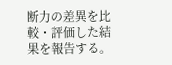断力の差異を比較・評価した結果を報告する。